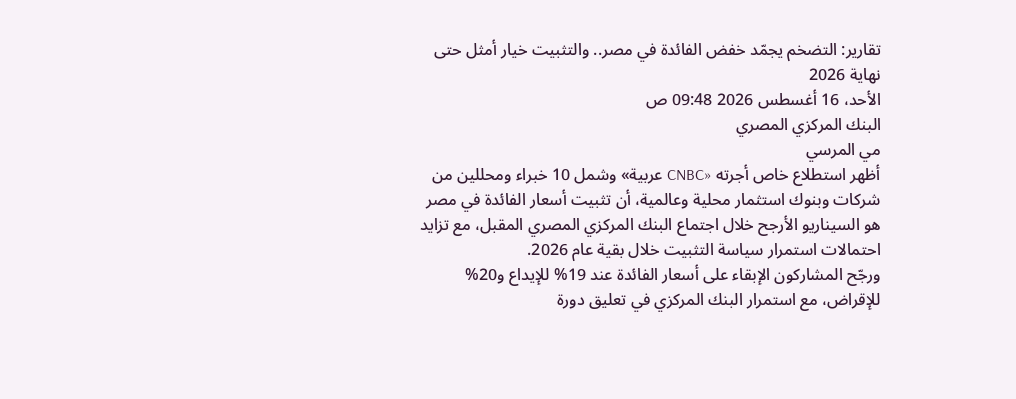تقارير: التضخم يجمّد خفض الفائدة في مصر.. والتثبيت خيار أمثل حتى نهاية 2026
الأحد، 16 أغسطس 2026 09:48 ص
البنك المركزي المصري
مي المرسي
أظهر استطلاع خاص أجرته «CNBC عربية» وشمل 10 خبراء ومحللين من شركات وبنوك استثمار محلية وعالمية، أن تثبيت أسعار الفائدة في مصر هو السيناريو الأرجح خلال اجتماع البنك المركزي المصري المقبل، مع تزايد احتمالات استمرار سياسة التثبيت خلال بقية عام 2026.
ورجّح المشاركون الإبقاء على أسعار الفائدة عند 19% للإيداع و20% للإقراض، مع استمرار البنك المركزي في تعليق دورة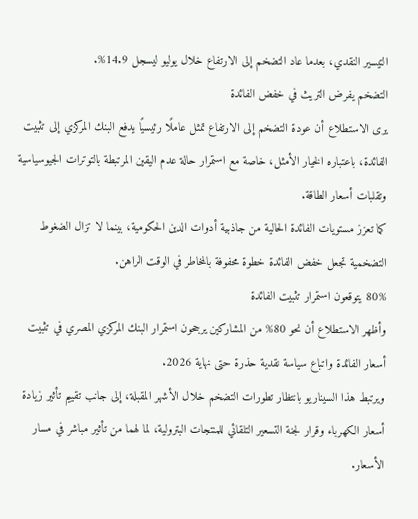التيسير النقدي، بعدما عاد التضخم إلى الارتفاع خلال يوليو ليسجل 14.9%.
التضخم يفرض التريث في خفض الفائدة
يرى الاستطلاع أن عودة التضخم إلى الارتفاع تمثل عاملًا رئيسيًا يدفع البنك المركزي إلى تثبيت الفائدة، باعتباره الخيار الأمثل، خاصة مع استمرار حالة عدم اليقين المرتبطة بالتوترات الجيوسياسية وتقلبات أسعار الطاقة.
كما تعزز مستويات الفائدة الحالية من جاذبية أدوات الدين الحكومية، بينما لا تزال الضغوط التضخمية تجعل خفض الفائدة خطوة محفوفة بالمخاطر في الوقت الراهن.
80% يتوقعون استمرار تثبيت الفائدة
وأظهر الاستطلاع أن نحو 80% من المشاركين يرجحون استمرار البنك المركزي المصري في تثبيت أسعار الفائدة واتباع سياسة نقدية حذرة حتى نهاية 2026.
ويرتبط هذا السيناريو بانتظار تطورات التضخم خلال الأشهر المقبلة، إلى جانب تقييم تأثير زيادة أسعار الكهرباء وقرار لجنة التسعير التلقائي للمنتجات البترولية، لما لهما من تأثير مباشر في مسار الأسعار.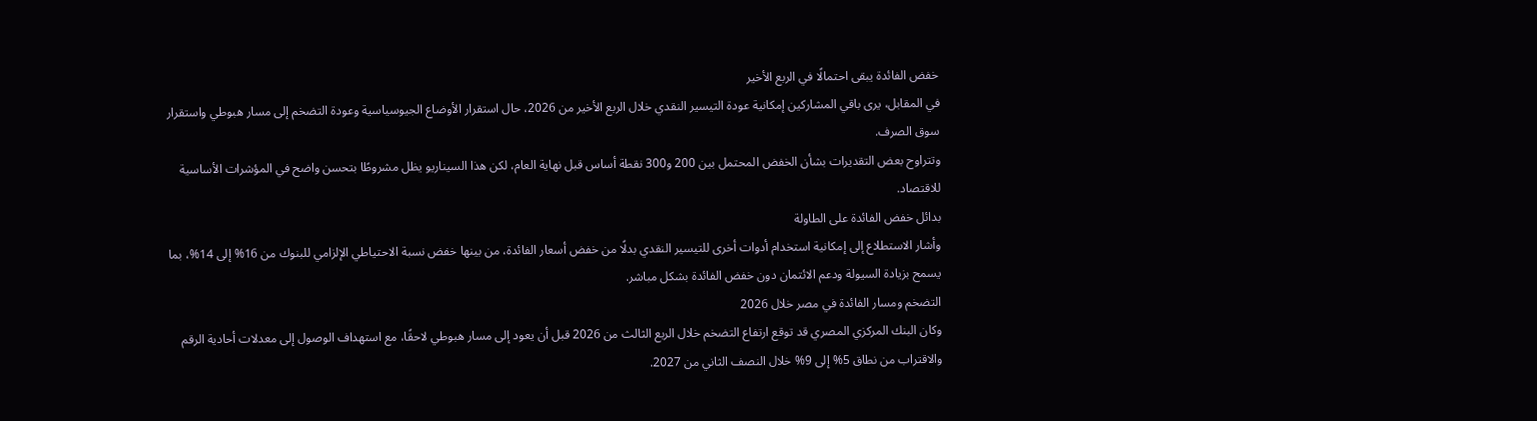خفض الفائدة يبقى احتمالًا في الربع الأخير
في المقابل، يرى باقي المشاركين إمكانية عودة التيسير النقدي خلال الربع الأخير من 2026، حال استقرار الأوضاع الجيوسياسية وعودة التضخم إلى مسار هبوطي واستقرار سوق الصرف.
وتتراوح بعض التقديرات بشأن الخفض المحتمل بين 200 و300 نقطة أساس قبل نهاية العام، لكن هذا السيناريو يظل مشروطًا بتحسن واضح في المؤشرات الأساسية للاقتصاد.
بدائل خفض الفائدة على الطاولة
وأشار الاستطلاع إلى إمكانية استخدام أدوات أخرى للتيسير النقدي بدلًا من خفض أسعار الفائدة، من بينها خفض نسبة الاحتياطي الإلزامي للبنوك من 16% إلى 14%، بما يسمح بزيادة السيولة ودعم الائتمان دون خفض الفائدة بشكل مباشر.
التضخم ومسار الفائدة في مصر خلال 2026
وكان البنك المركزي المصري قد توقع ارتفاع التضخم خلال الربع الثالث من 2026 قبل أن يعود إلى مسار هبوطي لاحقًا، مع استهداف الوصول إلى معدلات أحادية الرقم والاقتراب من نطاق 5% إلى 9% خلال النصف الثاني من 2027.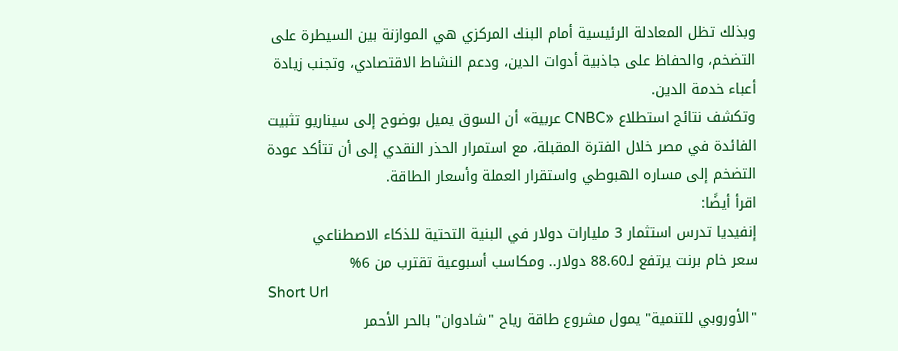وبذلك تظل المعادلة الرئيسية أمام البنك المركزي هي الموازنة بين السيطرة على التضخم، والحفاظ على جاذبية أدوات الدين، ودعم النشاط الاقتصادي، وتجنب زيادة أعباء خدمة الدين.
وتكشف نتائج استطلاع «CNBC عربية» أن السوق يميل بوضوح إلى سيناريو تثبيت الفائدة في مصر خلال الفترة المقبلة، مع استمرار الحذر النقدي إلى أن تتأكد عودة التضخم إلى مساره الهبوطي واستقرار العملة وأسعار الطاقة.
اقرأ أيضًا:
إنفيديا تدرس استثمار 3 مليارات دولار في البنية التحتية للذكاء الاصطناعي
سعر خام برنت يرتفع لـ88.60 دولار.. ومكاسب أسبوعية تقترب من 6%
Short Url
"الأوروبي للتنمية" يمول مشروع طاقة رياح "شادوان" بالحر الأحمر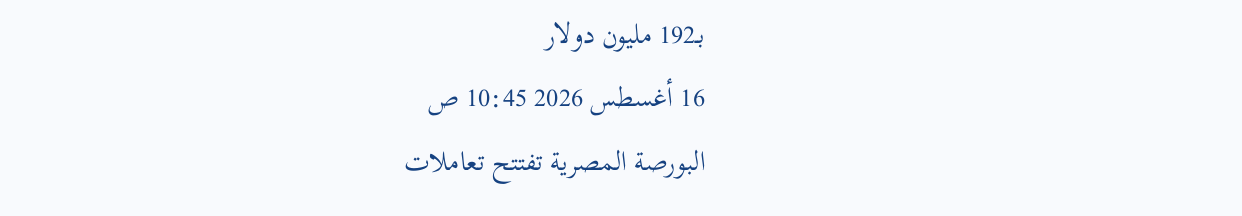بـ192 مليون دولار
16 أغسطس 2026 10:45 ص
البورصة المصرية تفتتح تعاملات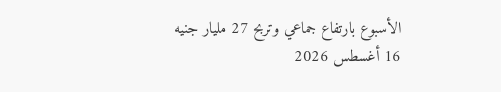الأسبوع بارتفاع جماعي وتربح 27 مليار جنيه
16 أغسطس 2026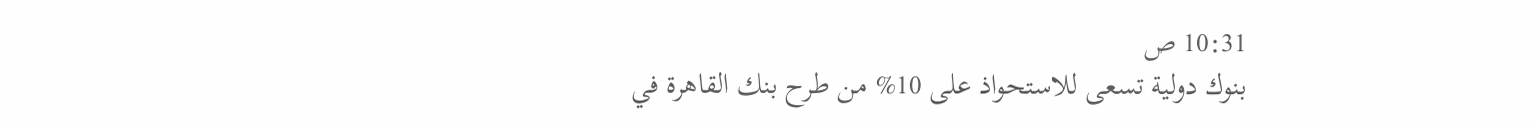10:31 ص
بنوك دولية تسعى للاستحواذ على 10% من طرح بنك القاهرة في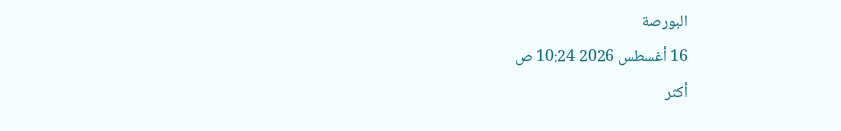البورصة
16 أغسطس 2026 10:24 ص
أكثر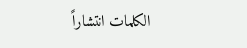الكلمات انتشاراً